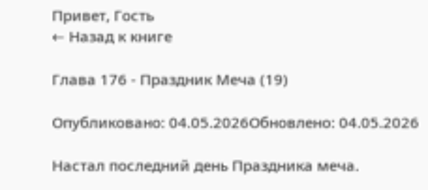Привет, Гость
← Назад к книге

Глава 176 - Праздник Меча (19)

Опубликовано: 04.05.2026Обновлено: 04.05.2026

Настал последний день Праздника меча.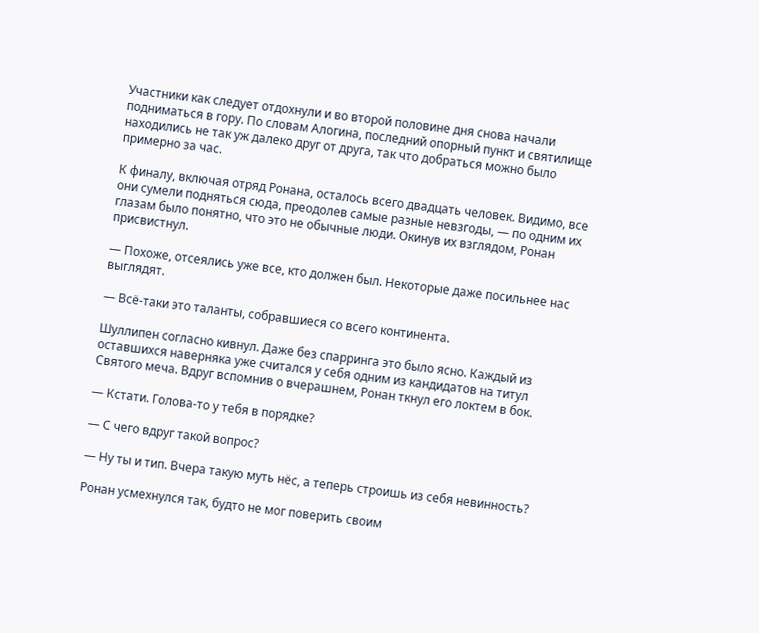Участники как следует отдохнули и во второй половине дня снова начали подниматься в гору. По словам Алогина, последний опорный пункт и святилище находились не так уж далеко друг от друга, так что добраться можно было примерно за час.

К финалу, включая отряд Ронана, осталось всего двадцать человек. Видимо, все они сумели подняться сюда, преодолев самые разные невзгоды, — по одним их глазам было понятно, что это не обычные люди. Окинув их взглядом, Ронан присвистнул.

— Похоже, отсеялись уже все, кто должен был. Некоторые даже посильнее нас выглядят.

— Всё-таки это таланты, собравшиеся со всего континента.

Шуллипен согласно кивнул. Даже без спарринга это было ясно. Каждый из оставшихся наверняка уже считался у себя одним из кандидатов на титул Святого меча. Вдруг вспомнив о вчерашнем, Ронан ткнул его локтем в бок.

— Кстати. Голова-то у тебя в порядке?

— С чего вдруг такой вопрос?

— Ну ты и тип. Вчера такую муть нёс, а теперь строишь из себя невинность?

Ронан усмехнулся так, будто не мог поверить своим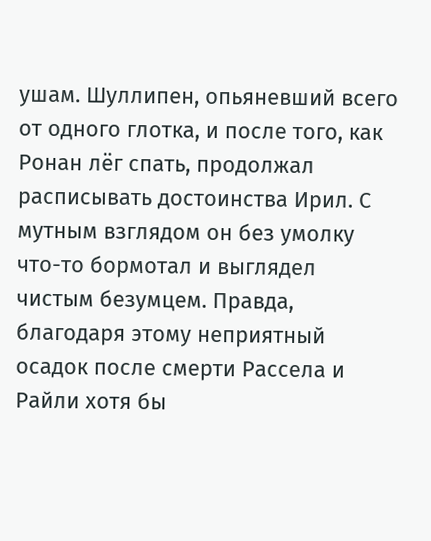ушам. Шуллипен, опьяневший всего от одного глотка, и после того, как Ронан лёг спать, продолжал расписывать достоинства Ирил. С мутным взглядом он без умолку что-то бормотал и выглядел чистым безумцем. Правда, благодаря этому неприятный осадок после смерти Рассела и Райли хотя бы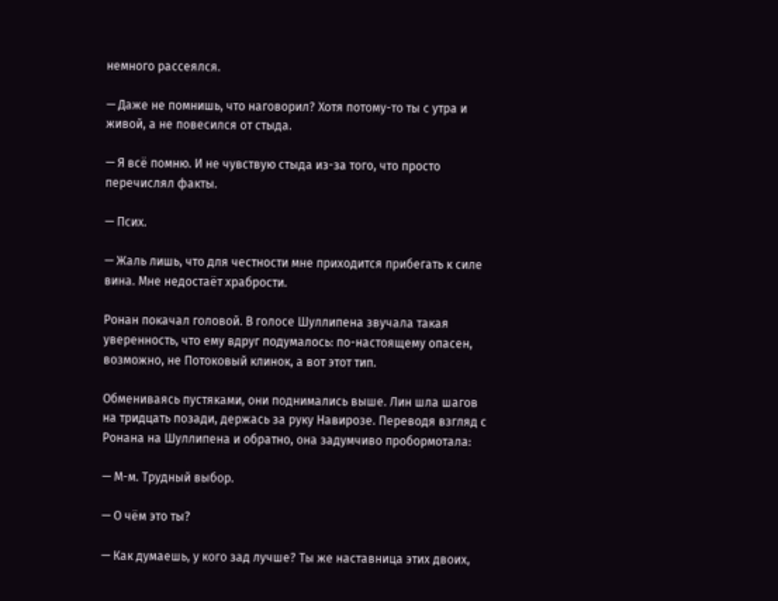немного рассеялся.

— Даже не помнишь, что наговорил? Хотя потому-то ты с утра и живой, а не повесился от стыда.

— Я всё помню. И не чувствую стыда из-за того, что просто перечислял факты.

— Псих.

— Жаль лишь, что для честности мне приходится прибегать к силе вина. Мне недостаёт храбрости.

Ронан покачал головой. В голосе Шуллипена звучала такая уверенность, что ему вдруг подумалось: по-настоящему опасен, возможно, не Потоковый клинок, а вот этот тип.

Обмениваясь пустяками, они поднимались выше. Лин шла шагов на тридцать позади, держась за руку Навирозе. Переводя взгляд с Ронана на Шуллипена и обратно, она задумчиво пробормотала:

— М-м. Трудный выбор.

— О чём это ты?

— Как думаешь, у кого зад лучше? Ты же наставница этих двоих,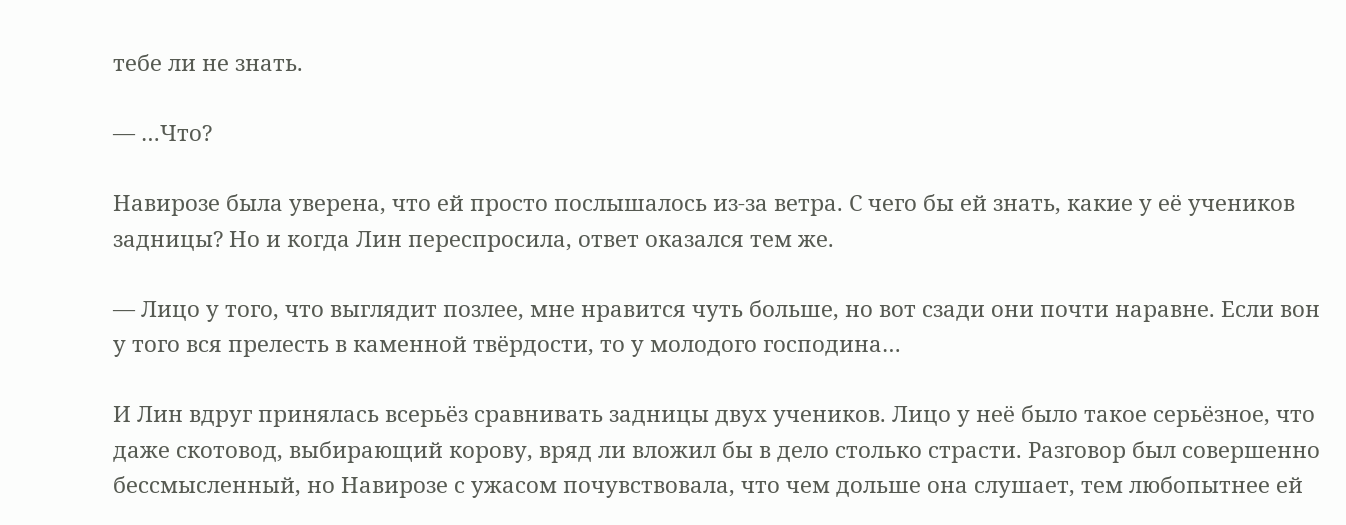тебе ли не знать.

— …Что?

Навирозе была уверена, что ей просто послышалось из-за ветра. С чего бы ей знать, какие у её учеников задницы? Но и когда Лин переспросила, ответ оказался тем же.

— Лицо у того, что выглядит позлее, мне нравится чуть больше, но вот сзади они почти наравне. Если вон у того вся прелесть в каменной твёрдости, то у молодого господина…

И Лин вдруг принялась всерьёз сравнивать задницы двух учеников. Лицо у неё было такое серьёзное, что даже скотовод, выбирающий корову, вряд ли вложил бы в дело столько страсти. Разговор был совершенно бессмысленный, но Навирозе с ужасом почувствовала, что чем дольше она слушает, тем любопытнее ей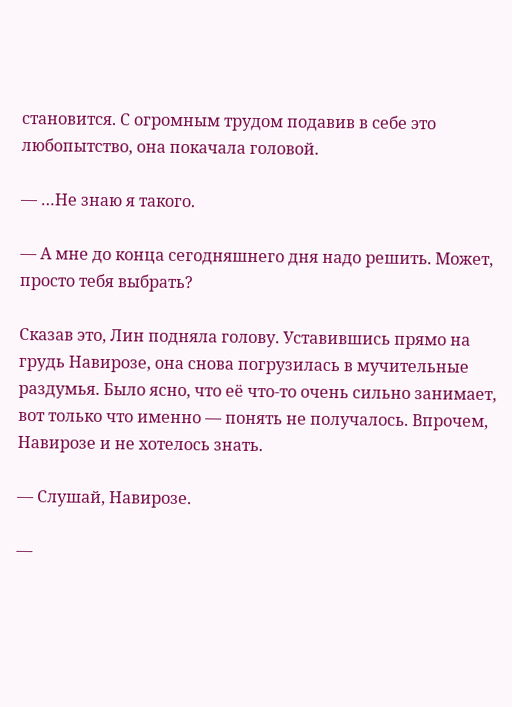становится. С огромным трудом подавив в себе это любопытство, она покачала головой.

— …Не знаю я такого.

— А мне до конца сегодняшнего дня надо решить. Может, просто тебя выбрать?

Сказав это, Лин подняла голову. Уставившись прямо на грудь Навирозе, она снова погрузилась в мучительные раздумья. Было ясно, что её что-то очень сильно занимает, вот только что именно — понять не получалось. Впрочем, Навирозе и не хотелось знать.

— Слушай, Навирозе.

—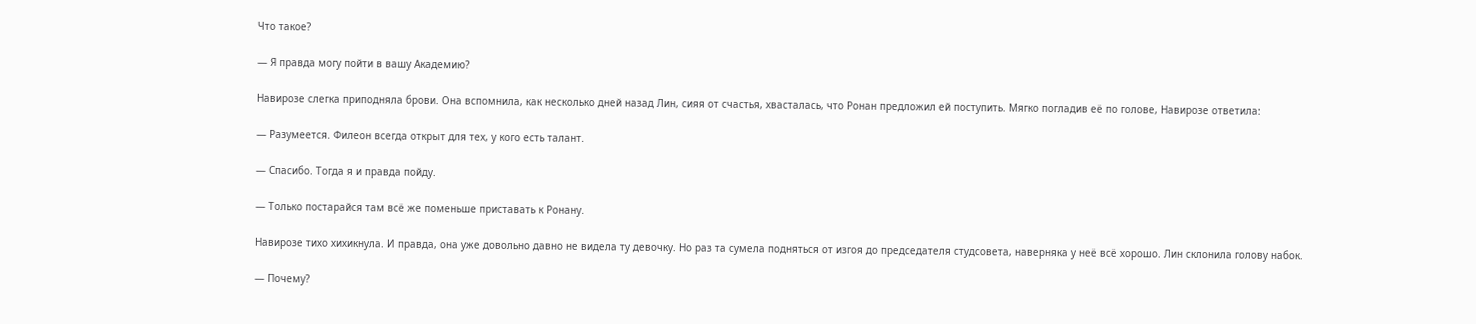Что такое?

— Я правда могу пойти в вашу Академию?

Навирозе слегка приподняла брови. Она вспомнила, как несколько дней назад Лин, сияя от счастья, хвасталась, что Ронан предложил ей поступить. Мягко погладив её по голове, Навирозе ответила:

— Разумеется. Филеон всегда открыт для тех, у кого есть талант.

— Спасибо. Тогда я и правда пойду.

— Только постарайся там всё же поменьше приставать к Ронану.

Навирозе тихо хихикнула. И правда, она уже довольно давно не видела ту девочку. Но раз та сумела подняться от изгоя до председателя студсовета, наверняка у неё всё хорошо. Лин склонила голову набок.

— Почему?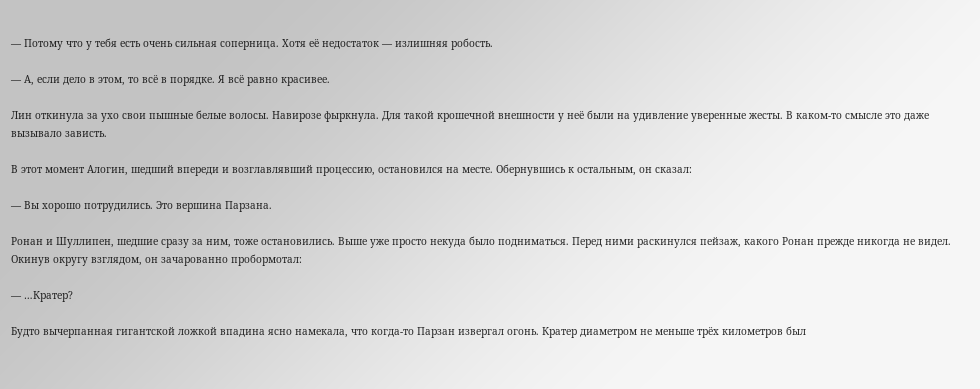— Потому что у тебя есть очень сильная соперница. Хотя её недостаток — излишняя робость.

— А, если дело в этом, то всё в порядке. Я всё равно красивее.

Лин откинула за ухо свои пышные белые волосы. Навирозе фыркнула. Для такой крошечной внешности у неё были на удивление уверенные жесты. В каком-то смысле это даже вызывало зависть.

В этот момент Алогин, шедший впереди и возглавлявший процессию, остановился на месте. Обернувшись к остальным, он сказал:

— Вы хорошо потрудились. Это вершина Парзана.

Ронан и Шуллипен, шедшие сразу за ним, тоже остановились. Выше уже просто некуда было подниматься. Перед ними раскинулся пейзаж, какого Ронан прежде никогда не видел. Окинув округу взглядом, он зачарованно пробормотал:

— …Кратер?

Будто вычерпанная гигантской ложкой впадина ясно намекала, что когда-то Парзан извергал огонь. Кратер диаметром не меньше трёх километров был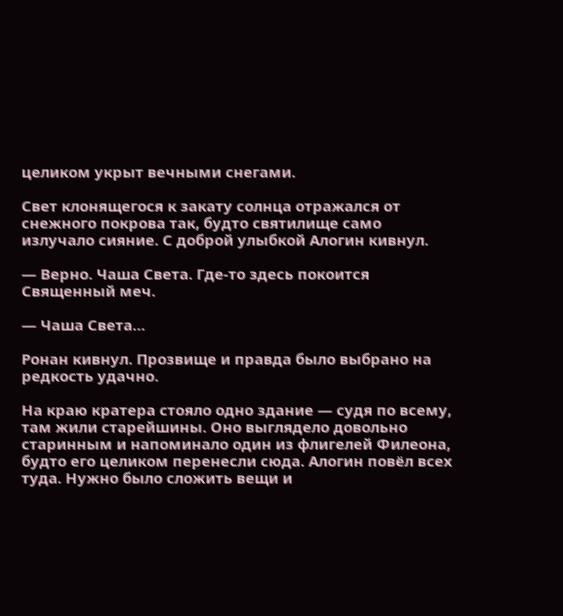целиком укрыт вечными снегами.

Свет клонящегося к закату солнца отражался от снежного покрова так, будто святилище само излучало сияние. С доброй улыбкой Алогин кивнул.

— Верно. Чаша Света. Где-то здесь покоится Священный меч.

— Чаша Света…

Ронан кивнул. Прозвище и правда было выбрано на редкость удачно.

На краю кратера стояло одно здание — судя по всему, там жили старейшины. Оно выглядело довольно старинным и напоминало один из флигелей Филеона, будто его целиком перенесли сюда. Алогин повёл всех туда. Нужно было сложить вещи и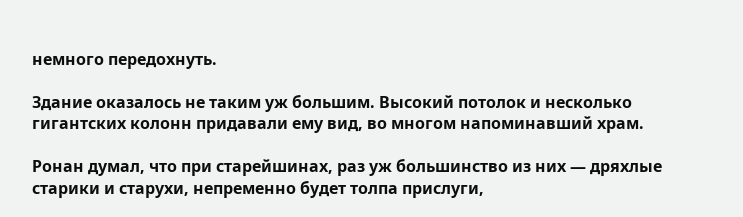немного передохнуть.

Здание оказалось не таким уж большим. Высокий потолок и несколько гигантских колонн придавали ему вид, во многом напоминавший храм.

Ронан думал, что при старейшинах, раз уж большинство из них — дряхлые старики и старухи, непременно будет толпа прислуги,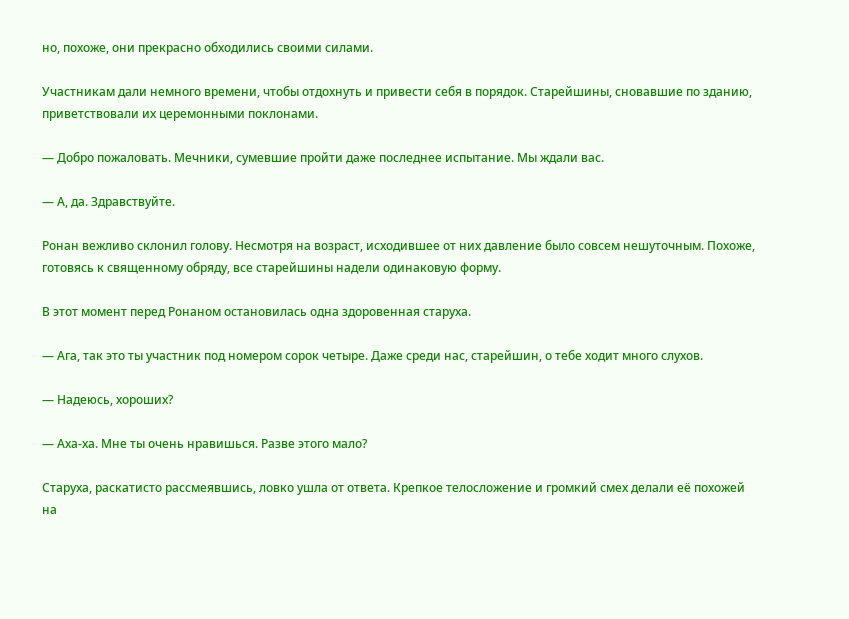но, похоже, они прекрасно обходились своими силами.

Участникам дали немного времени, чтобы отдохнуть и привести себя в порядок. Старейшины, сновавшие по зданию, приветствовали их церемонными поклонами.

— Добро пожаловать. Мечники, сумевшие пройти даже последнее испытание. Мы ждали вас.

— А, да. Здравствуйте.

Ронан вежливо склонил голову. Несмотря на возраст, исходившее от них давление было совсем нешуточным. Похоже, готовясь к священному обряду, все старейшины надели одинаковую форму.

В этот момент перед Ронаном остановилась одна здоровенная старуха.

— Ага, так это ты участник под номером сорок четыре. Даже среди нас, старейшин, о тебе ходит много слухов.

— Надеюсь, хороших?

— Аха-ха. Мне ты очень нравишься. Разве этого мало?

Старуха, раскатисто рассмеявшись, ловко ушла от ответа. Крепкое телосложение и громкий смех делали её похожей на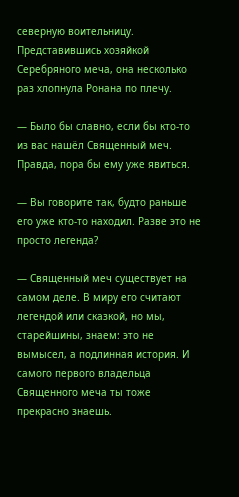северную воительницу. Представившись хозяйкой Серебряного меча, она несколько раз хлопнула Ронана по плечу.

— Было бы славно, если бы кто-то из вас нашёл Священный меч. Правда, пора бы ему уже явиться.

— Вы говорите так, будто раньше его уже кто-то находил. Разве это не просто легенда?

— Священный меч существует на самом деле. В миру его считают легендой или сказкой, но мы, старейшины, знаем: это не вымысел, а подлинная история. И самого первого владельца Священного меча ты тоже прекрасно знаешь.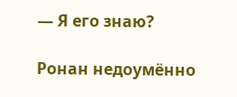— Я его знаю?

Ронан недоумённо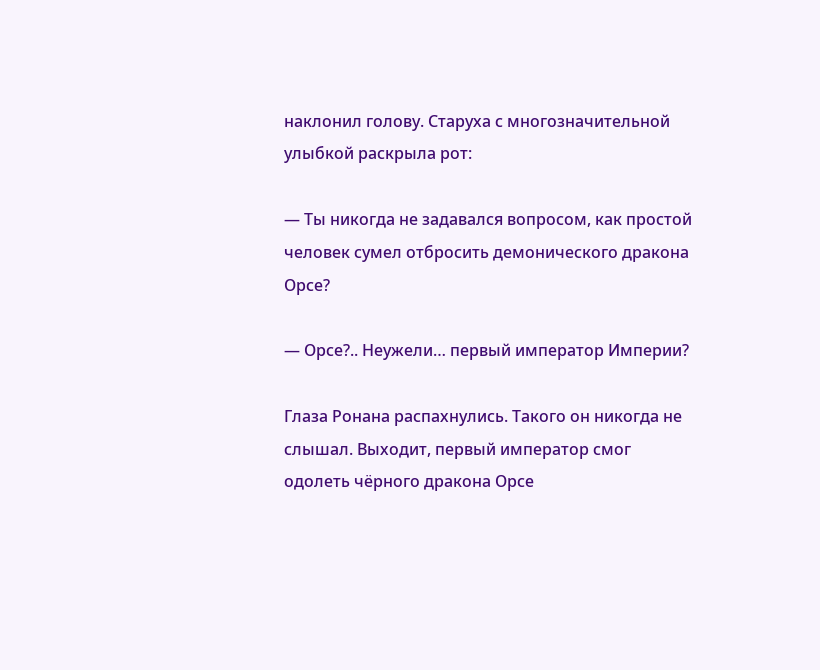наклонил голову. Старуха с многозначительной улыбкой раскрыла рот:

— Ты никогда не задавался вопросом, как простой человек сумел отбросить демонического дракона Орсе?

— Орсе?.. Неужели… первый император Империи?

Глаза Ронана распахнулись. Такого он никогда не слышал. Выходит, первый император смог одолеть чёрного дракона Орсе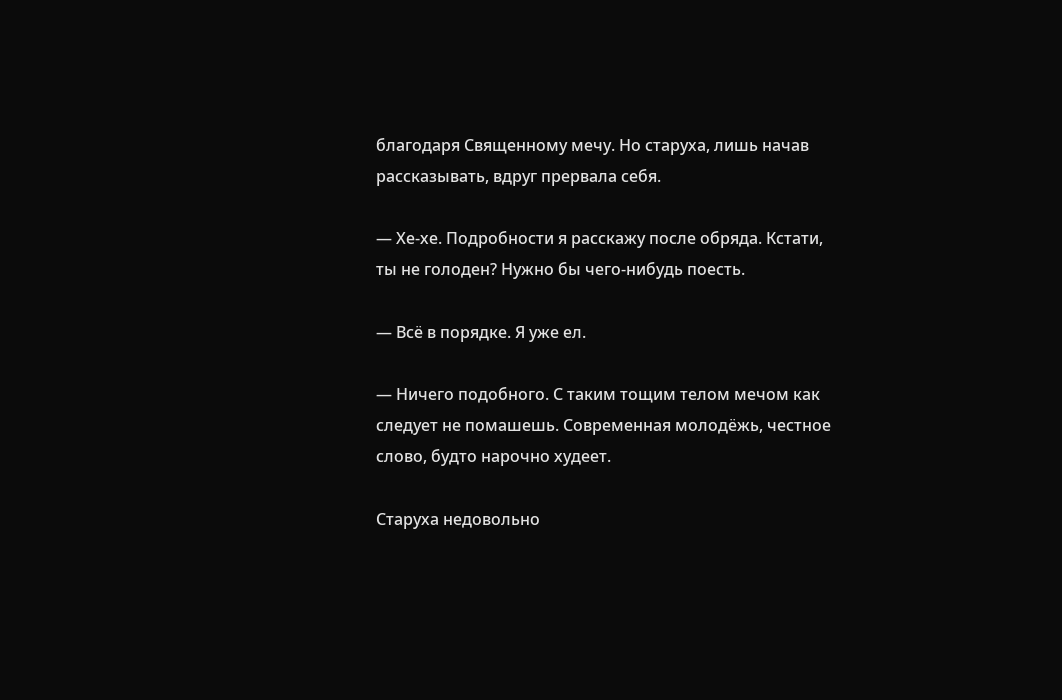благодаря Священному мечу. Но старуха, лишь начав рассказывать, вдруг прервала себя.

— Хе-хе. Подробности я расскажу после обряда. Кстати, ты не голоден? Нужно бы чего-нибудь поесть.

— Всё в порядке. Я уже ел.

— Ничего подобного. С таким тощим телом мечом как следует не помашешь. Современная молодёжь, честное слово, будто нарочно худеет.

Старуха недовольно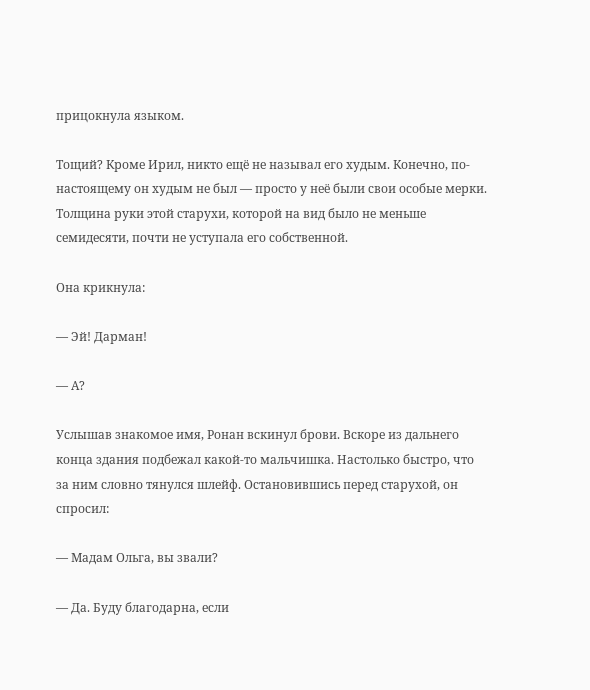прицокнула языком.

Тощий? Кроме Ирил, никто ещё не называл его худым. Конечно, по-настоящему он худым не был — просто у неё были свои особые мерки. Толщина руки этой старухи, которой на вид было не меньше семидесяти, почти не уступала его собственной.

Она крикнула:

— Эй! Дарман!

— А?

Услышав знакомое имя, Ронан вскинул брови. Вскоре из дальнего конца здания подбежал какой-то мальчишка. Настолько быстро, что за ним словно тянулся шлейф. Остановившись перед старухой, он спросил:

— Мадам Ольга, вы звали?

— Да. Буду благодарна, если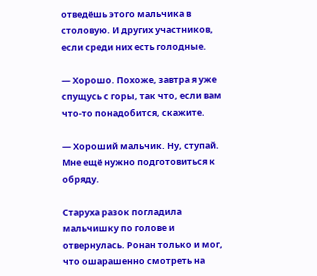отведёшь этого мальчика в столовую. И других участников, если среди них есть голодные.

— Хорошо. Похоже, завтра я уже спущусь с горы, так что, если вам что-то понадобится, скажите.

— Хороший мальчик. Ну, ступай. Мне ещё нужно подготовиться к обряду.

Старуха разок погладила мальчишку по голове и отвернулась. Ронан только и мог, что ошарашенно смотреть на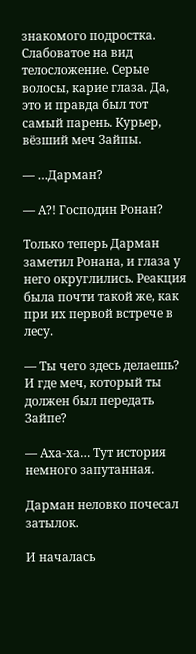знакомого подростка. Слабоватое на вид телосложение. Серые волосы, карие глаза. Да, это и правда был тот самый парень. Курьер, вёзший меч Зайпы.

— …Дарман?

— А?! Господин Ронан?

Только теперь Дарман заметил Ронана, и глаза у него округлились. Реакция была почти такой же, как при их первой встрече в лесу.

— Ты чего здесь делаешь? И где меч, который ты должен был передать Зайпе?

— Аха-ха… Тут история немного запутанная.

Дарман неловко почесал затылок.

И началась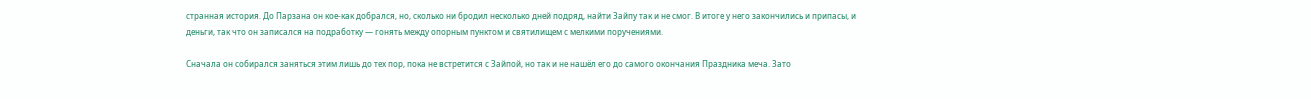странная история. До Парзана он кое-как добрался, но, сколько ни бродил несколько дней подряд, найти Зайпу так и не смог. В итоге у него закончились и припасы, и деньги, так что он записался на подработку — гонять между опорным пунктом и святилищем с мелкими поручениями.

Сначала он собирался заняться этим лишь до тех пор, пока не встретится с Зайпой, но так и не нашёл его до самого окончания Праздника меча. Зато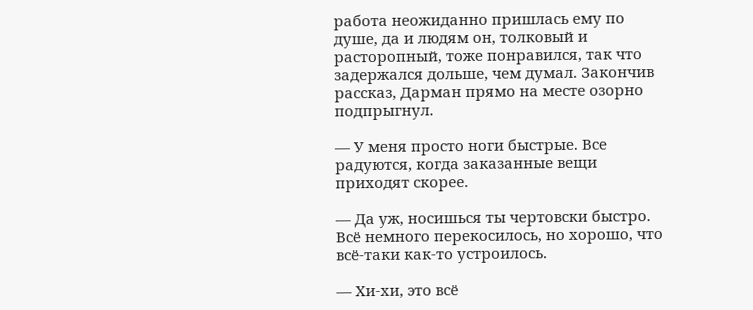работа неожиданно пришлась ему по душе, да и людям он, толковый и расторопный, тоже понравился, так что задержался дольше, чем думал. Закончив рассказ, Дарман прямо на месте озорно подпрыгнул.

— У меня просто ноги быстрые. Все радуются, когда заказанные вещи приходят скорее.

— Да уж, носишься ты чертовски быстро. Всё немного перекосилось, но хорошо, что всё-таки как-то устроилось.

— Хи-хи, это всё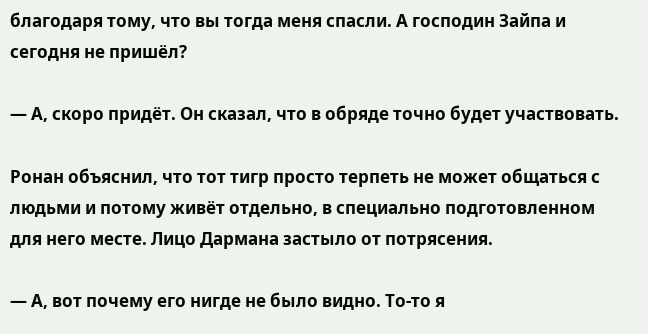благодаря тому, что вы тогда меня спасли. А господин Зайпа и сегодня не пришёл?

— А, скоро придёт. Он сказал, что в обряде точно будет участвовать.

Ронан объяснил, что тот тигр просто терпеть не может общаться с людьми и потому живёт отдельно, в специально подготовленном для него месте. Лицо Дармана застыло от потрясения.

— А, вот почему его нигде не было видно. То-то я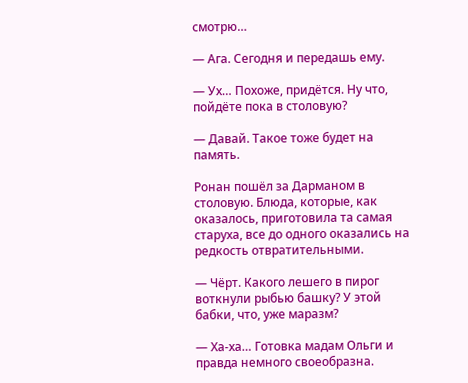смотрю…

— Ага. Сегодня и передашь ему.

— Ух… Похоже, придётся. Ну что, пойдёте пока в столовую?

— Давай. Такое тоже будет на память.

Ронан пошёл за Дарманом в столовую. Блюда, которые, как оказалось, приготовила та самая старуха, все до одного оказались на редкость отвратительными.

— Чёрт. Какого лешего в пирог воткнули рыбью башку? У этой бабки, что, уже маразм?

— Ха-ха… Готовка мадам Ольги и правда немного своеобразна.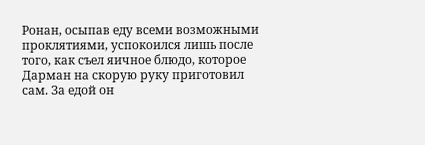Ронан, осыпав еду всеми возможными проклятиями, успокоился лишь после того, как съел яичное блюдо, которое Дарман на скорую руку приготовил сам. За едой он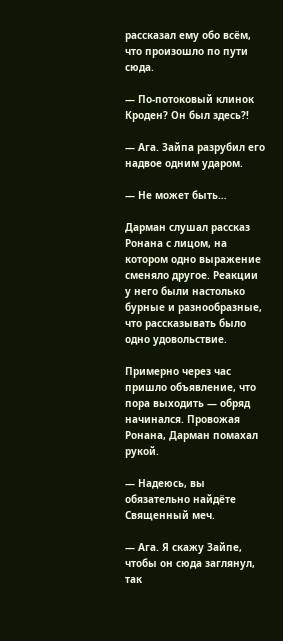рассказал ему обо всём, что произошло по пути сюда.

— По-потоковый клинок Кроден? Он был здесь?!

— Ага. Зайпа разрубил его надвое одним ударом.

— Не может быть…

Дарман слушал рассказ Ронана с лицом, на котором одно выражение сменяло другое. Реакции у него были настолько бурные и разнообразные, что рассказывать было одно удовольствие.

Примерно через час пришло объявление, что пора выходить — обряд начинался. Провожая Ронана, Дарман помахал рукой.

— Надеюсь, вы обязательно найдёте Священный меч.

— Ага. Я скажу Зайпе, чтобы он сюда заглянул, так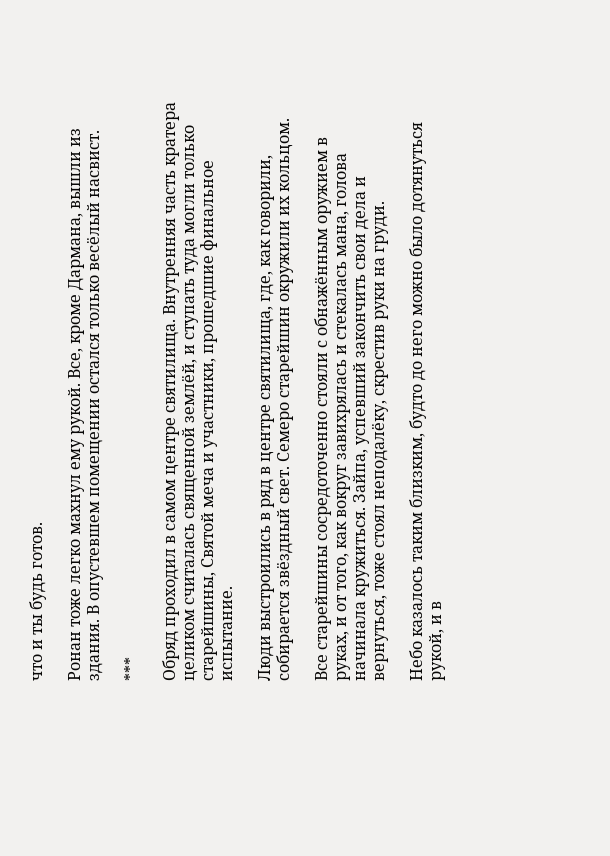что и ты будь готов.

Ронан тоже легко махнул ему рукой. Все, кроме Дармана, вышли из здания. В опустевшем помещении остался только весёлый насвист.

***

Обряд проходил в самом центре святилища. Внутренняя часть кратера целиком считалась священной землёй, и ступать туда могли только старейшины, Святой меча и участники, прошедшие финальное испытание.

Люди выстроились в ряд в центре святилища, где, как говорили, собирается звёздный свет. Семеро старейшин окружили их кольцом.

Все старейшины сосредоточенно стояли с обнажённым оружием в руках, и от того, как вокруг завихрялась и стекалась мана, голова начинала кружиться. Зайпа, успевший закончить свои дела и вернуться, тоже стоял неподалёку, скрестив руки на груди.

Небо казалось таким близким, будто до него можно было дотянуться рукой, и в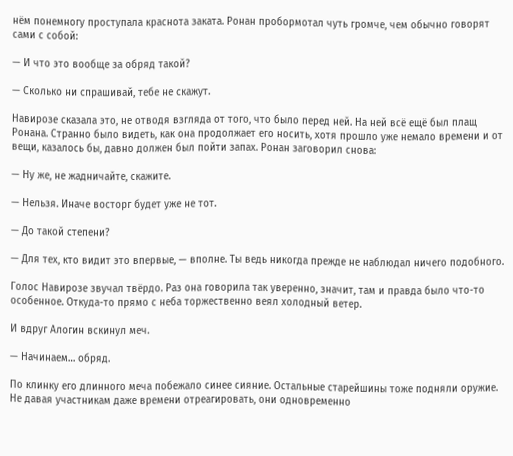нём понемногу проступала краснота заката. Ронан пробормотал чуть громче, чем обычно говорят сами с собой:

— И что это вообще за обряд такой?

— Сколько ни спрашивай, тебе не скажут.

Навирозе сказала это, не отводя взгляда от того, что было перед ней. На ней всё ещё был плащ Ронана. Странно было видеть, как она продолжает его носить, хотя прошло уже немало времени и от вещи, казалось бы, давно должен был пойти запах. Ронан заговорил снова:

— Ну же, не жадничайте, скажите.

— Нельзя. Иначе восторг будет уже не тот.

— До такой степени?

— Для тех, кто видит это впервые, — вполне. Ты ведь никогда прежде не наблюдал ничего подобного.

Голос Навирозе звучал твёрдо. Раз она говорила так уверенно, значит, там и правда было что-то особенное. Откуда-то прямо с неба торжественно веял холодный ветер.

И вдруг Алогин вскинул меч.

— Начинаем… обряд.

По клинку его длинного меча побежало синее сияние. Остальные старейшины тоже подняли оружие. Не давая участникам даже времени отреагировать, они одновременно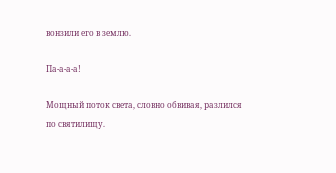вонзили его в землю.

Па-а-а-а!

Мощный поток света, словно обвивая, разлился по святилищу.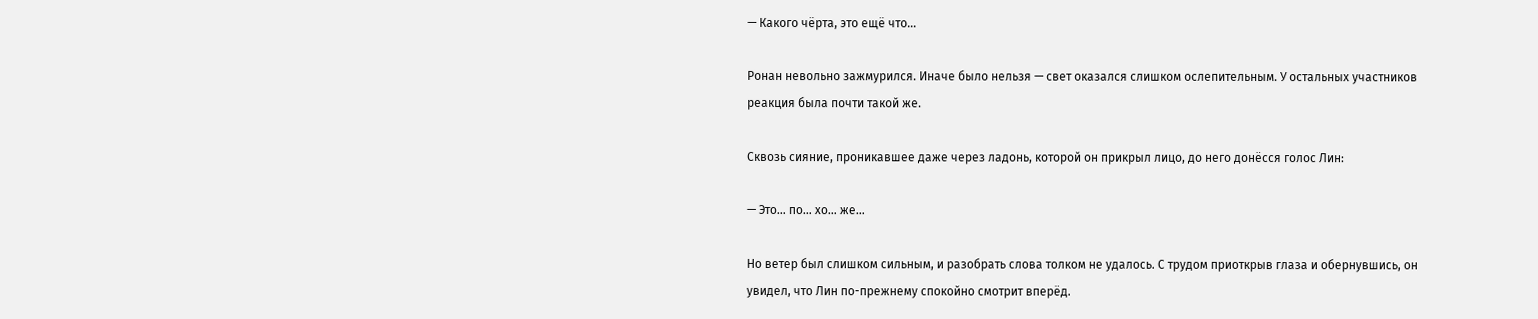— Какого чёрта, это ещё что…

Ронан невольно зажмурился. Иначе было нельзя — свет оказался слишком ослепительным. У остальных участников реакция была почти такой же.

Сквозь сияние, проникавшее даже через ладонь, которой он прикрыл лицо, до него донёсся голос Лин:

— Это… по… хо… же…

Но ветер был слишком сильным, и разобрать слова толком не удалось. С трудом приоткрыв глаза и обернувшись, он увидел, что Лин по-прежнему спокойно смотрит вперёд.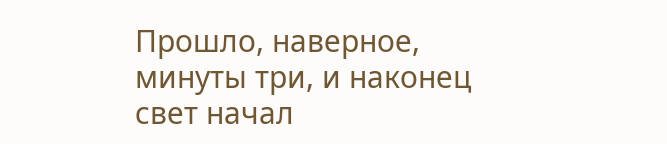Прошло, наверное, минуты три, и наконец свет начал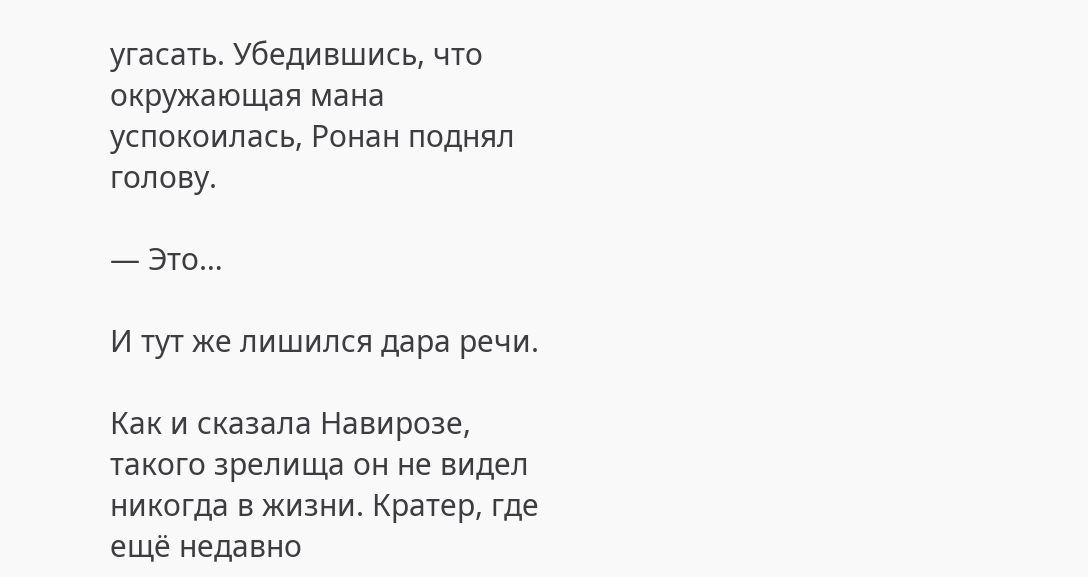угасать. Убедившись, что окружающая мана успокоилась, Ронан поднял голову.

— Это…

И тут же лишился дара речи.

Как и сказала Навирозе, такого зрелища он не видел никогда в жизни. Кратер, где ещё недавно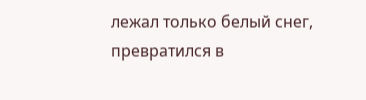лежал только белый снег, превратился в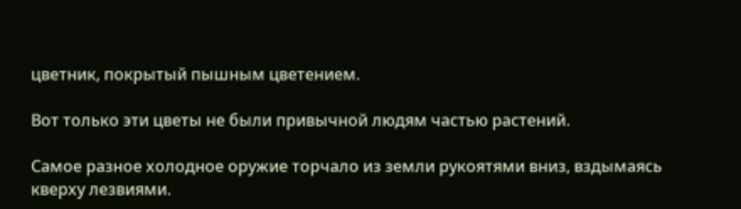цветник, покрытый пышным цветением.

Вот только эти цветы не были привычной людям частью растений.

Самое разное холодное оружие торчало из земли рукоятями вниз, вздымаясь кверху лезвиями.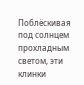Поблёскивая под солнцем прохладным светом, эти клинки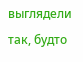выглядели так, будто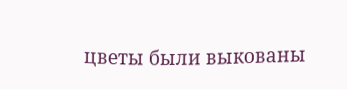цветы были выкованы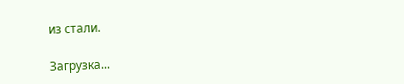из стали.

Загрузка...